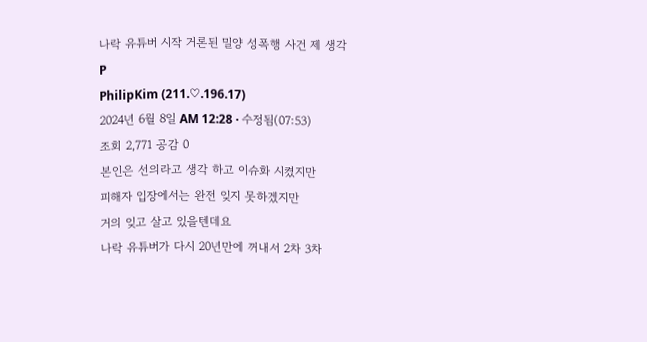나락 유튜버 시작 거론된 밀양 성폭행 사건 제 생각
P
PhilipKim (211.♡.196.17)
2024년 6월 8일 AM 12:28 · 수정됨(07:53)
조회 2,771 공감 0
본인은 선의라고 생각 하고 이슈화 시켰지만
피해자 입장에서는 완전 잊지 못하겠지만
거의 잊고 살고 있을텐데요
나락 유튜버가 다시 20년만에 꺼내서 2차 3차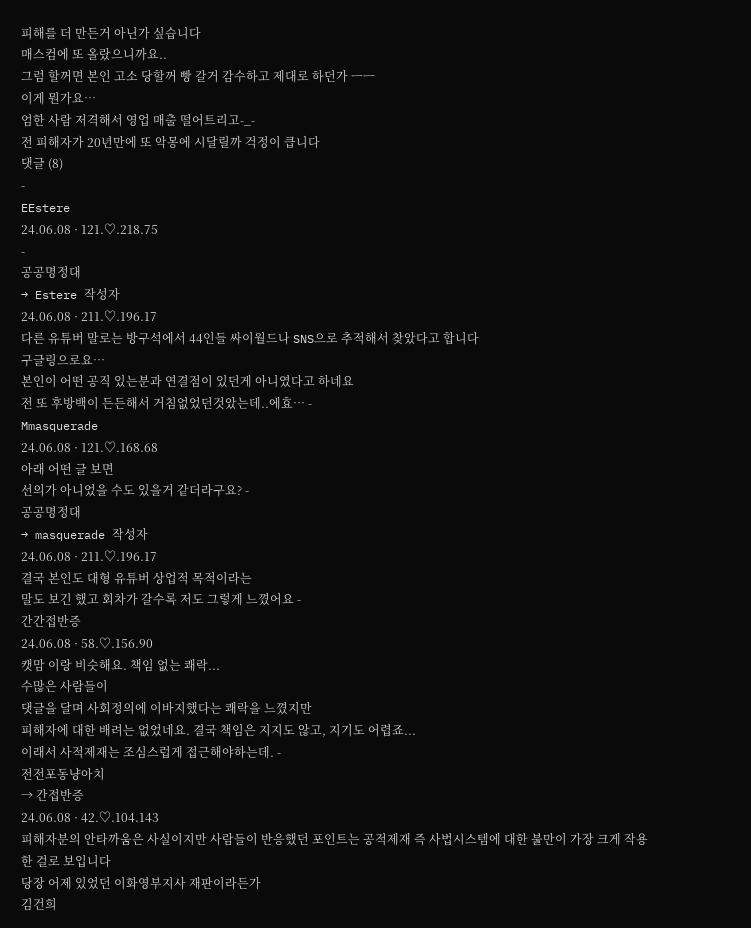피해를 더 만든거 아닌가 싶습니다
매스컴에 또 올랐으니까요..
그럼 할꺼면 본인 고소 당할꺼 빵 갈거 감수하고 제대로 하던가 ㅡㅡ
이게 뭔가요…
엄한 사람 저격해서 영업 매출 떨어트리고-_-
전 피해자가 20년만에 또 악몽에 시달릴까 걱정이 큽니다
댓글 (8)
-
EEstere
24.06.08 · 121.♡.218.75
-
공공명정대
→ Estere 작성자
24.06.08 · 211.♡.196.17
다른 유튜버 말로는 방구석에서 44인들 싸이월드나 SNS으로 추적해서 찾았다고 합니다
구글링으로요…
본인이 어떤 공직 있는분과 연결점이 있던게 아니였다고 하네요
전 또 후방백이 든든해서 거침없었던것았는데..에효… -
Mmasquerade
24.06.08 · 121.♡.168.68
아래 어떤 글 보면
선의가 아니었을 수도 있을거 같더라구요? -
공공명정대
→ masquerade 작성자
24.06.08 · 211.♡.196.17
결국 본인도 대형 유튜버 상업적 목적이라는
말도 보긴 했고 회차가 갈수록 저도 그렇게 느꼈어요 -
간간접반증
24.06.08 · 58.♡.156.90
캣맘 이랑 비슷해요. 책임 없는 쾌락...
수많은 사람들이
댓글을 달며 사회정의에 이바지했다는 쾌락을 느꼈지만
피해자에 대한 배려는 없었네요. 결국 책임은 지지도 않고, 지기도 어렵죠...
이래서 사적제재는 조심스럽게 접근해야하는데. -
전전포동냥아치
→ 간접반증
24.06.08 · 42.♡.104.143
피해자분의 안타까움은 사실이지만 사람들이 반응했던 포인트는 공적제재 즉 사법시스템에 대한 불만이 가장 크게 작용한 걸로 보입니다
당장 어제 있었던 이화영부지사 재판이라든가
김건희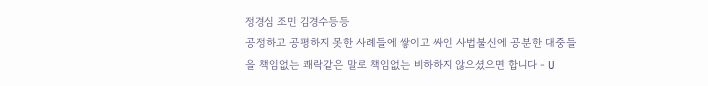정경심 조민 김경수등등
공정하고 공평하지 못한 사례들에 쌓이고 싸인 사법불신에 공분한 대중들을 책임없는 쾌락같은 말로 책임없는 비하하지 않으셨으면 합니다 - U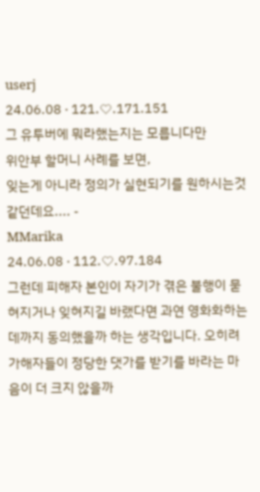userj
24.06.08 · 121.♡.171.151
그 유투버에 뭐라했는지는 모릅니다만
위안부 할머니 사례를 보면,
잊는게 아니라 정의가 실현되기를 원하시는것 같던데요.... -
MMarika
24.06.08 · 112.♡.97.184
그런데 피해자 본인이 자기가 겪은 불행이 묻혀지거나 잊혀지길 바랬다면 과연 영화화하는데까지 동의했을까 하는 생각입니다. 오히려 가해자들이 정당한 댓가를 받기를 바라는 마음이 더 크지 않을까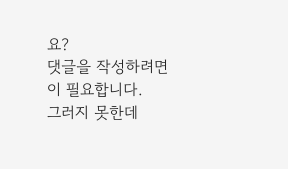요?
댓글을 작성하려면 이 필요합니다.
그러지 못한데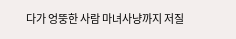다가 엉뚱한 사람 마녀사냥까지 저질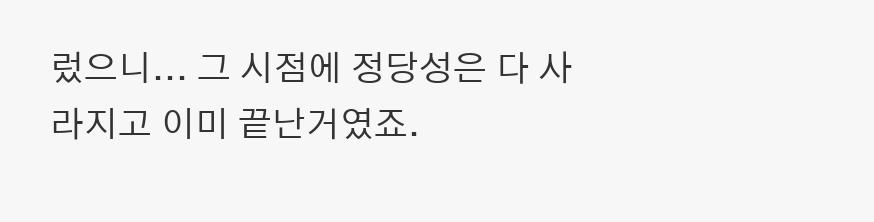렀으니... 그 시점에 정당성은 다 사라지고 이미 끝난거였죠.